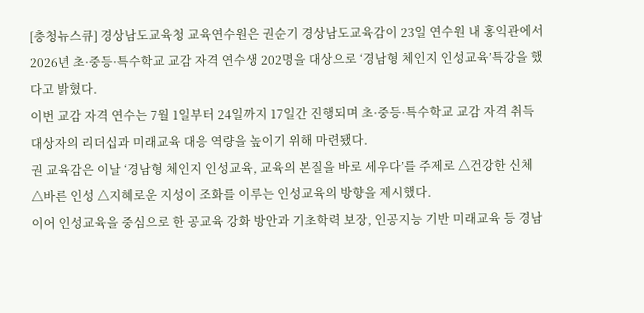[충청뉴스큐] 경상남도교육청 교육연수원은 권순기 경상남도교육감이 23일 연수원 내 홍익관에서 2026년 초·중등·특수학교 교감 자격 연수생 202명을 대상으로 ‘경남형 체인지 인성교육’특강을 했다고 밝혔다.
이번 교감 자격 연수는 7월 1일부터 24일까지 17일간 진행되며 초·중등·특수학교 교감 자격 취득 대상자의 리더십과 미래교육 대응 역량을 높이기 위해 마련됐다.
권 교육감은 이날 ‘경남형 체인지 인성교육, 교육의 본질을 바로 세우다’를 주제로 △건강한 신체 △바른 인성 △지혜로운 지성이 조화를 이루는 인성교육의 방향을 제시했다.
이어 인성교육을 중심으로 한 공교육 강화 방안과 기초학력 보장, 인공지능 기반 미래교육 등 경남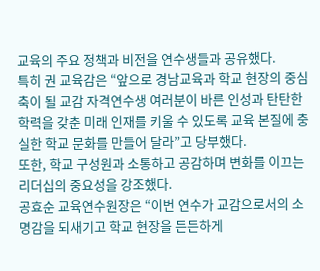교육의 주요 정책과 비전을 연수생들과 공유했다.
특히 권 교육감은 “앞으로 경남교육과 학교 현장의 중심축이 될 교감 자격연수생 여러분이 바른 인성과 탄탄한 학력을 갖춘 미래 인재를 키울 수 있도록 교육 본질에 충실한 학교 문화를 만들어 달라”고 당부했다.
또한, 학교 구성원과 소통하고 공감하며 변화를 이끄는 리더십의 중요성을 강조했다.
공효순 교육연수원장은 “이번 연수가 교감으로서의 소명감을 되새기고 학교 현장을 든든하게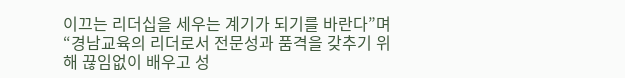이끄는 리더십을 세우는 계기가 되기를 바란다”며 “경남교육의 리더로서 전문성과 품격을 갖추기 위해 끊임없이 배우고 성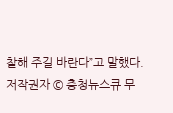찰해 주길 바란다”고 말했다.
저작권자 © 충청뉴스큐 무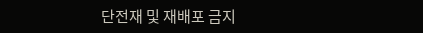단전재 및 재배포 금지